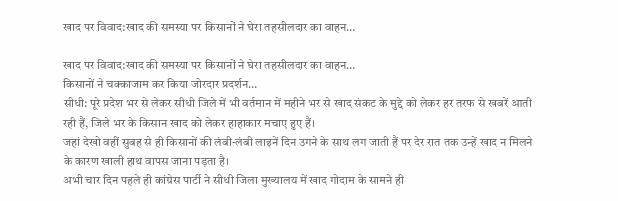खाद पर विवाद:खाद की समस्या पर किसानों ने घेरा तहसीलदार का वाहन…

खाद पर विवाद:खाद की समस्या पर किसानों ने घेरा तहसीलदार का वाहन…
किसानों ने चक्काजाम कर किया जोरदार प्रदर्शन…
सीधी: पूरे प्रदेश भर से लेकर सीधी जिले में भी वर्तमान में महीने भर से खाद संकट के मुद्दे को लेकर हर तरफ से खबरें आती रही हैं, जिले भर के किसान खाद को लेकर हाहाकार मचाए हुए हैं।
जहां देखो वहीं सुबह से ही किसानों की लंबी-लंबी लाइनें दिन उगने के साथ लग जाती हैं पर देर रात तक उन्हें खाद न मिलने के कारण खाली हाथ वापस जाना पड़ता है।
अभी चार दिन पहले ही कांग्रेस पार्टी ने सीधी जिला मुख्यालय में खाद गोदाम के सामने ही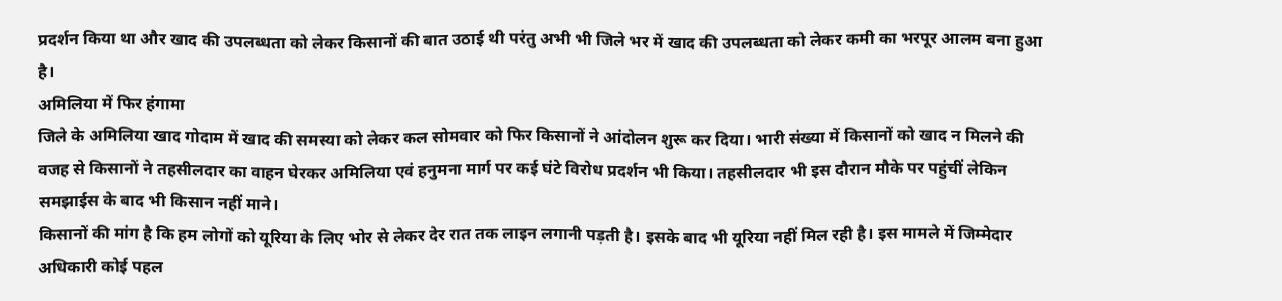प्रदर्शन किया था और खाद की उपलब्धता को लेकर किसानों की बात उठाई थी परंतु अभी भी जिले भर में खाद की उपलब्धता को लेकर कमी का भरपूर आलम बना हुआ है।
अमिलिया में फिर हंगामा
जिले के अमिलिया खाद गोदाम में खाद की समस्या को लेकर कल सोमवार को फिर किसानों ने आंदोलन शुरू कर दिया। भारी संख्या में किसानों को खाद न मिलने की वजह से किसानों ने तहसीलदार का वाहन घेरकर अमिलिया एवं हनुमना मार्ग पर कई घंटे विरोध प्रदर्शन भी किया। तहसीलदार भी इस दौरान मौके पर पहुंचीं लेकिन समझाईस के बाद भी किसान नहीं माने।
किसानों की मांग है कि हम लोगों को यूरिया के लिए भोर से लेकर देर रात तक लाइन लगानी पड़ती है। इसके बाद भी यूरिया नहीं मिल रही है। इस मामले में जिम्मेदार अधिकारी कोई पहल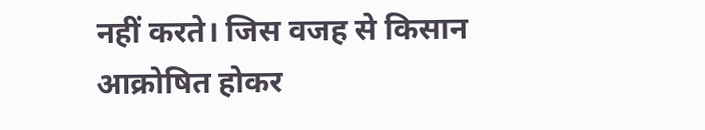नहीं करते। जिस वजह से किसान आक्रोषित होकर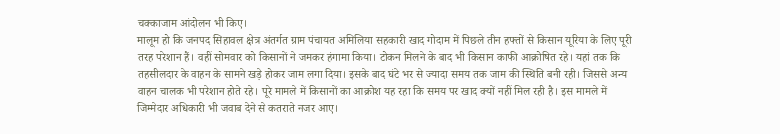चक्काजाम आंदोलन भी किए।
मालूम हो कि जनपद सिहावल क्षेत्र अंतर्गत ग्राम पंचायत अमिलिया सहकारी खाद गोदाम में पिछले तीन हफ्तों से किसान यूरिया के लिए पूरी तरह परेशान हैं। वहीं सोमवार को किसानों ने जमकर हंगामा किया। टोकन मिलने के बाद भी किसान काफी आक्रोषित रहे। यहां तक कि तहसीलदार के वाहन के सामने खड़े होकर जाम लगा दिया। इसके बाद घंटे भर से ज्यादा समय तक जाम की स्थिति बनी रही। जिससे अन्य वाहन चालक भी परेशान होते रहे। पूरे मामले में किसानों का आक्रोश यह रहा कि समय पर खाद क्यों नहीं मिल रही है। इस मामले में जिम्मेदार अधिकारी भी जवाब देने से कतराते नजर आए।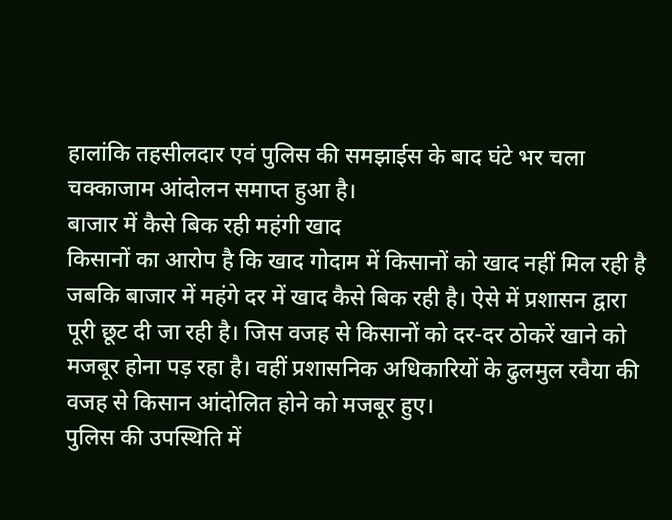हालांकि तहसीलदार एवं पुलिस की समझाईस के बाद घंटे भर चला चक्काजाम आंदोलन समाप्त हुआ है।
बाजार में कैसे बिक रही महंगी खाद
किसानों का आरोप है कि खाद गोदाम में किसानों को खाद नहीं मिल रही है जबकि बाजार में महंगे दर में खाद कैसे बिक रही है। ऐसे में प्रशासन द्वारा पूरी छूट दी जा रही है। जिस वजह से किसानों को दर-दर ठोकरें खाने को मजबूर होना पड़ रहा है। वहीं प्रशासनिक अधिकारियों के ढुलमुल रवैया की वजह से किसान आंदोलित होने को मजबूर हुए।
पुलिस की उपस्थिति में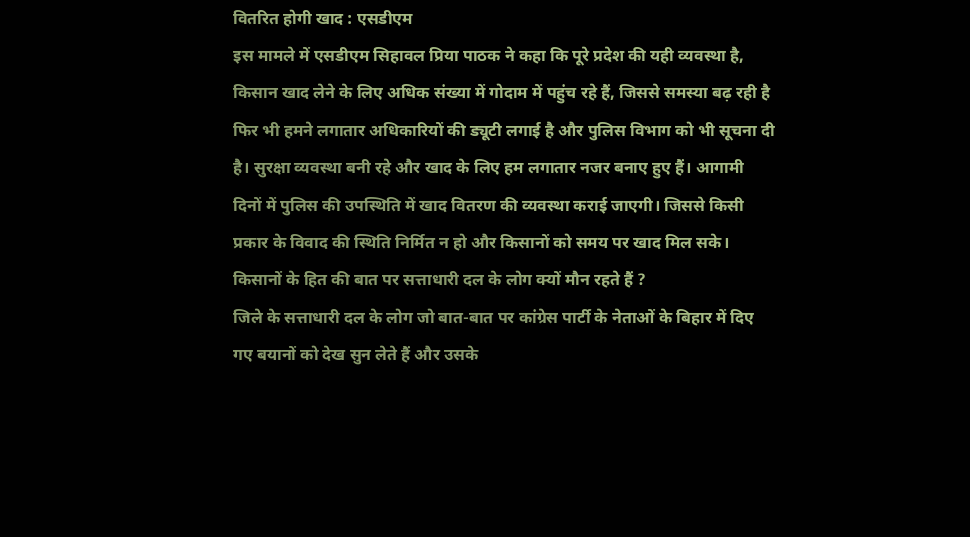वितरित होगी खाद : एसडीएम
इस मामले में एसडीएम सिहावल प्रिया पाठक ने कहा कि पूरे प्रदेश की यही व्यवस्था है, किसान खाद लेने के लिए अधिक संख्या में गोदाम में पहुंच रहे हैं, जिससे समस्या बढ़ रही है फिर भी हमने लगातार अधिकारियों की ड्यूटी लगाई है और पुलिस विभाग को भी सूचना दी है। सुरक्षा व्यवस्था बनी रहे और खाद के लिए हम लगातार नजर बनाए हुए हैं। आगामी दिनों में पुलिस की उपस्थिति में खाद वितरण की व्यवस्था कराई जाएगी। जिससे किसी प्रकार के विवाद की स्थिति निर्मित न हो और किसानों को समय पर खाद मिल सके।
किसानों के हित की बात पर सत्ताधारी दल के लोग क्यों मौन रहते हैं ?
जिले के सत्ताधारी दल के लोग जो बात-बात पर कांग्रेस पार्टी के नेताओं के बिहार में दिए गए बयानों को देख सुन लेते हैं और उसके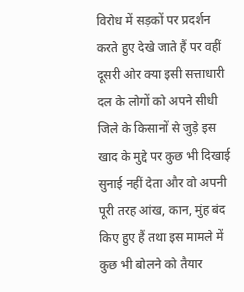विरोध में सड़कों पर प्रदर्शन करते हुए देखे जाते हैं पर वहीं दूसरी ओर क्या इसी सत्ताधारी दल के लोगों को अपने सीधी जिले के किसानों से जुड़े इस खाद के मुद्दे पर कुछ भी दिखाई सुनाई नहीं देता और वो अपनी पूरी तरह आंख, कान, मुंह बंद किए हुए हैं तथा इस मामले में कुछ भी बोलने को तैयार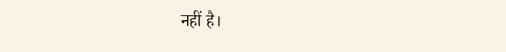नहीं है।